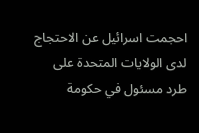احجمت اسرائيل عن الاحتجاج لدى الولايات المتحدة على طرد مسئول في حكومة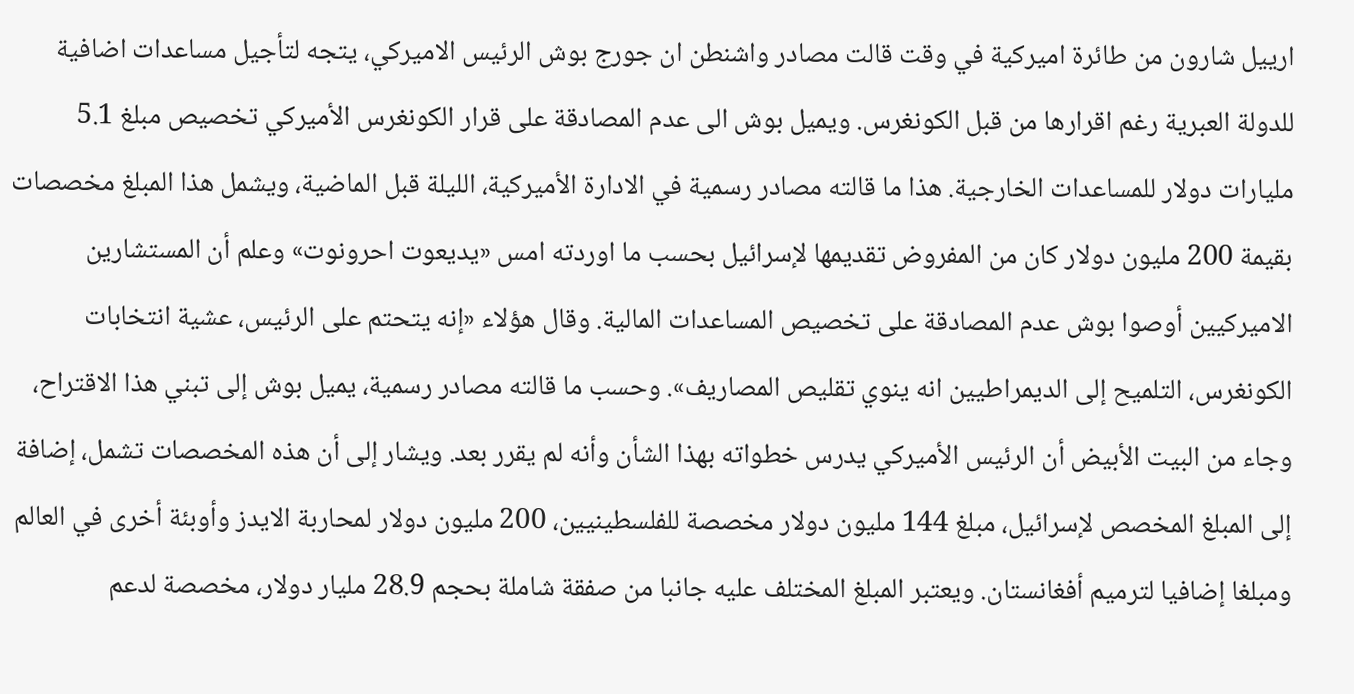ارييل شارون من طائرة اميركية في وقت قالت مصادر واشنطن ان جورج بوش الرئيس الاميركي، يتجه لتأجيل مساعدات اضافية للدولة العبرية رغم اقرارها من قبل الكونغرس. ويميل بوش الى عدم المصادقة على قرار الكونغرس الأميركي تخصيص مبلغ 5.1 مليارات دولار للمساعدات الخارجية. هذا ما قالته مصادر رسمية في الادارة الأميركية، الليلة قبل الماضية، ويشمل هذا المبلغ مخصصات بقيمة 200 مليون دولار كان من المفروض تقديمها لإسرائيل بحسب ما اوردته امس «يديعوت احرونوت» وعلم أن المستشارين الاميركيين أوصوا بوش عدم المصادقة على تخصيص المساعدات المالية. وقال هؤلاء «إنه يتحتم على الرئيس، عشية انتخابات الكونغرس، التلميح إلى الديمراطيين انه ينوي تقليص المصاريف». وحسب ما قالته مصادر رسمية، يميل بوش إلى تبني هذا الاقتراح، وجاء من البيت الأبيض أن الرئيس الأميركي يدرس خطواته بهذا الشأن وأنه لم يقرر بعد. ويشار إلى أن هذه المخصصات تشمل، إضافة إلى المبلغ المخصص لإسرائيل، مبلغ 144 مليون دولار مخصصة للفلسطينيين، 200 مليون دولار لمحاربة الايدز وأوبئة أخرى في العالم ومبلغا إضافيا لترميم أفغانستان. ويعتبر المبلغ المختلف عليه جانبا من صفقة شاملة بحجم 28.9 مليار دولار، مخصصة لدعم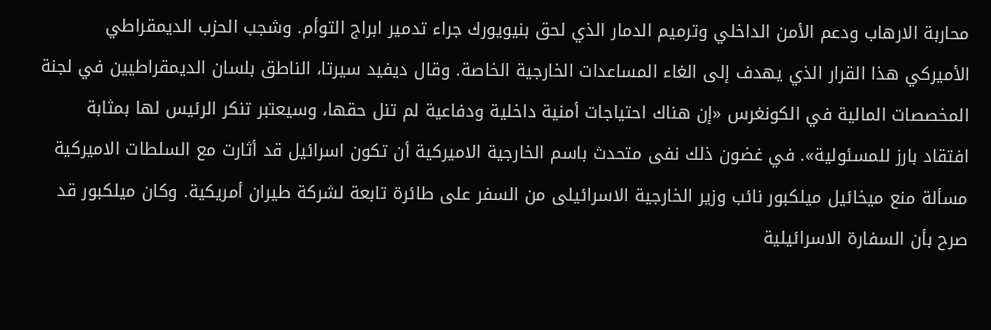محاربة الارهاب ودعم الأمن الداخلي وترميم الدمار الذي لحق بنيويورك جراء تدمير ابراج التوأم. وشجب الحزب الديمقراطي الأميركي هذا القرار الذي يهدف إلى الغاء المساعدات الخارجية الخاصة. وقال ديفيد سيرتا، الناطق بلسان الديمقراطيين في لجنة المخصصات المالية في الكونغرس «إن هناك احتياجات أمنية داخلية ودفاعية لم تنل حقها، وسيعتبر تنكر الرئيس لها بمثابة افتقاد بارز للمسئولية». في غضون ذلك نفى متحدث باسم الخارجية الاميركية أن تكون اسرائيل قد أثارت مع السلطات الاميركية مسألة منع ميخائيل ميلكبور نائب وزير الخارجية الاسرائيلى من السفر على طائرة تابعة لشركة طيران أمريكية. وكان ميلكبور قد صرح بأن السفارة الاسرائيلية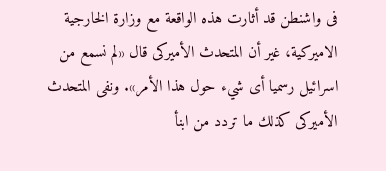فى واشنطن قد أثارت هذه الواقعة مع وزارة الخارجية الاميركية، غير أن المتحدث الأميركى قال «لم نسمع من اسرائيل رسميا أى شيء حول هذا الأمر». ونفى المتحدث الأميركى كذلك ما تردد من ابنأ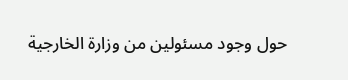حول وجود مسئولين من وزارة الخارجية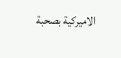الاميركية بصحبة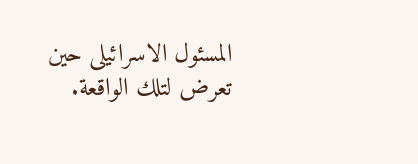المسئول الاسرائيلى حين تعرض لتلك الواقعة.